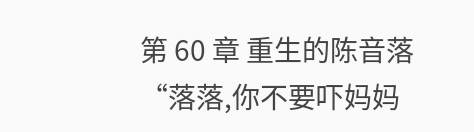第 60 章 重生的陈音落
“落落,你不要吓妈妈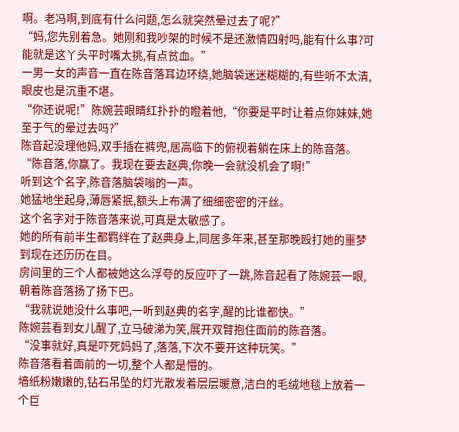啊。老冯啊,到底有什么问题,怎么就突然晕过去了呢?”
“妈,您先别着急。她刚和我吵架的时候不是还激情四射吗,能有什么事?可能就是这丫头平时嘴太挑,有点贫血。”
一男一女的声音一直在陈音落耳边环绕,她脑袋迷迷糊糊的,有些听不太清,眼皮也是沉重不堪。
“你还说呢!”陈婉芸眼睛红扑扑的瞪着他,“你要是平时让着点你妹妹,她至于气的晕过去吗?”
陈音起没理他妈,双手插在裤兜,居高临下的俯视着躺在床上的陈音落。
“陈音落,你赢了。我现在要去赵典,你晚一会就没机会了啊!”
听到这个名字,陈音落脑袋嗡的一声。
她猛地坐起身,薄唇紧抿,额头上布满了细细密密的汗丝。
这个名字对于陈音落来说,可真是太敏感了。
她的所有前半生都羁绊在了赵典身上,同居多年来,甚至那晚殴打她的噩梦到现在还历历在目。
房间里的三个人都被她这么浮夸的反应吓了一跳,陈音起看了陈婉芸一眼,朝着陈音落扬了扬下巴。
“我就说她没什么事吧,一听到赵典的名字,醒的比谁都快。”
陈婉芸看到女儿醒了,立马破涕为笑,展开双臂抱住面前的陈音落。
“没事就好,真是吓死妈妈了,落落,下次不要开这种玩笑。”
陈音落看着面前的一切,整个人都是懵的。
墙纸粉嫩嫩的,钻石吊坠的灯光散发着层层暖意,洁白的毛绒地毯上放着一个巨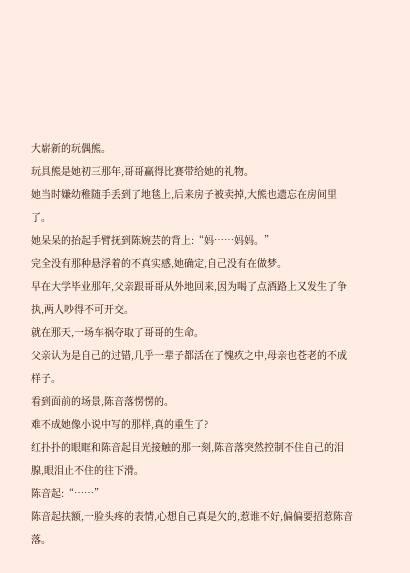大崭新的玩偶熊。
玩具熊是她初三那年,哥哥赢得比赛带给她的礼物。
她当时嫌幼稚随手丢到了地毯上,后来房子被卖掉,大熊也遗忘在房间里了。
她呆呆的抬起手臂抚到陈婉芸的背上:“妈……妈妈。”
完全没有那种悬浮着的不真实感,她确定,自己没有在做梦。
早在大学毕业那年,父亲跟哥哥从外地回来,因为喝了点酒路上又发生了争执,两人吵得不可开交。
就在那天,一场车祸夺取了哥哥的生命。
父亲认为是自己的过错,几乎一辈子都活在了愧疚之中,母亲也苍老的不成样子。
看到面前的场景,陈音落愣愣的。
难不成她像小说中写的那样,真的重生了?
红扑扑的眼眶和陈音起目光接触的那一刻,陈音落突然控制不住自己的泪腺,眼泪止不住的往下滑。
陈音起:“……”
陈音起扶额,一脸头疼的表情,心想自己真是欠的,惹谁不好,偏偏要招惹陈音落。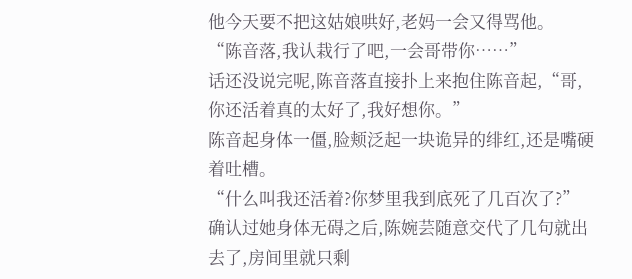他今天要不把这姑娘哄好,老妈一会又得骂他。
“陈音落,我认栽行了吧,一会哥带你……”
话还没说完呢,陈音落直接扑上来抱住陈音起,“哥,你还活着真的太好了,我好想你。”
陈音起身体一僵,脸颊泛起一块诡异的绯红,还是嘴硬着吐槽。
“什么叫我还活着?你梦里我到底死了几百次了?”
确认过她身体无碍之后,陈婉芸随意交代了几句就出去了,房间里就只剩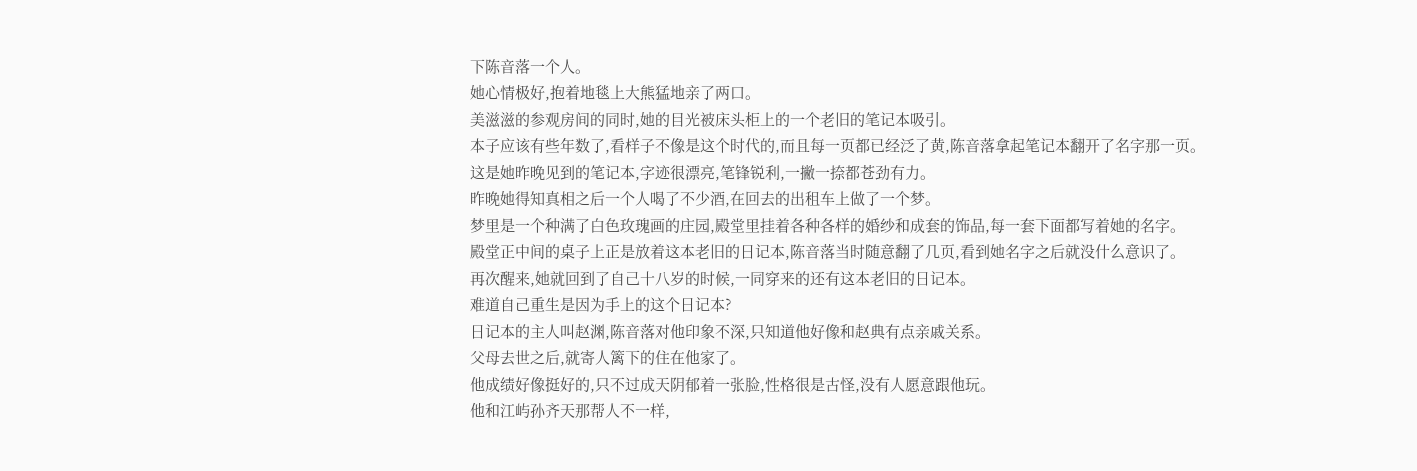下陈音落一个人。
她心情极好,抱着地毯上大熊猛地亲了两口。
美滋滋的参观房间的同时,她的目光被床头柜上的一个老旧的笔记本吸引。
本子应该有些年数了,看样子不像是这个时代的,而且每一页都已经泛了黄,陈音落拿起笔记本翻开了名字那一页。
这是她昨晚见到的笔记本,字迹很漂亮,笔锋锐利,一撇一捺都苍劲有力。
昨晚她得知真相之后一个人喝了不少酒,在回去的出租车上做了一个梦。
梦里是一个种满了白色玫瑰画的庄园,殿堂里挂着各种各样的婚纱和成套的饰品,每一套下面都写着她的名字。
殿堂正中间的桌子上正是放着这本老旧的日记本,陈音落当时随意翻了几页,看到她名字之后就没什么意识了。
再次醒来,她就回到了自己十八岁的时候,一同穿来的还有这本老旧的日记本。
难道自己重生是因为手上的这个日记本?
日记本的主人叫赵渊,陈音落对他印象不深,只知道他好像和赵典有点亲戚关系。
父母去世之后,就寄人篱下的住在他家了。
他成绩好像挺好的,只不过成天阴郁着一张脸,性格很是古怪,没有人愿意跟他玩。
他和江屿孙齐天那帮人不一样,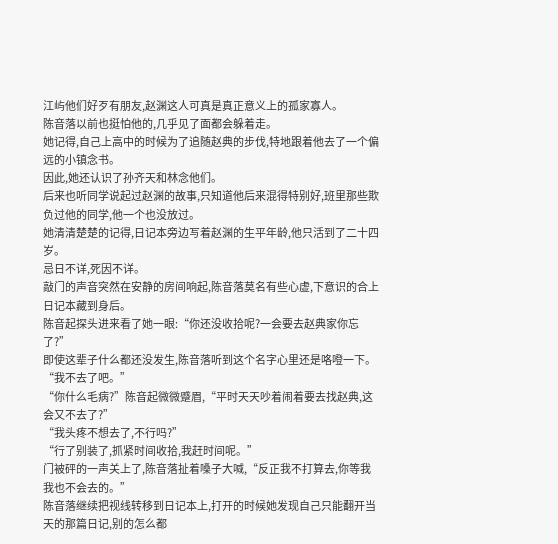江屿他们好歹有朋友,赵渊这人可真是真正意义上的孤家寡人。
陈音落以前也挺怕他的,几乎见了面都会躲着走。
她记得,自己上高中的时候为了追随赵典的步伐,特地跟着他去了一个偏远的小镇念书。
因此,她还认识了孙齐天和林念他们。
后来也听同学说起过赵渊的故事,只知道他后来混得特别好,班里那些欺负过他的同学,他一个也没放过。
她清清楚楚的记得,日记本旁边写着赵渊的生平年龄,他只活到了二十四岁。
忌日不详,死因不详。
敲门的声音突然在安静的房间响起,陈音落莫名有些心虚,下意识的合上日记本藏到身后。
陈音起探头进来看了她一眼:“你还没收拾呢?一会要去赵典家你忘了?”
即使这辈子什么都还没发生,陈音落听到这个名字心里还是咯噔一下。
“我不去了吧。”
“你什么毛病?”陈音起微微蹙眉,“平时天天吵着闹着要去找赵典,这会又不去了?”
“我头疼不想去了,不行吗?”
“行了别装了,抓紧时间收拾,我赶时间呢。”
门被砰的一声关上了,陈音落扯着嗓子大喊,“反正我不打算去,你等我我也不会去的。”
陈音落继续把视线转移到日记本上,打开的时候她发现自己只能翻开当天的那篇日记,别的怎么都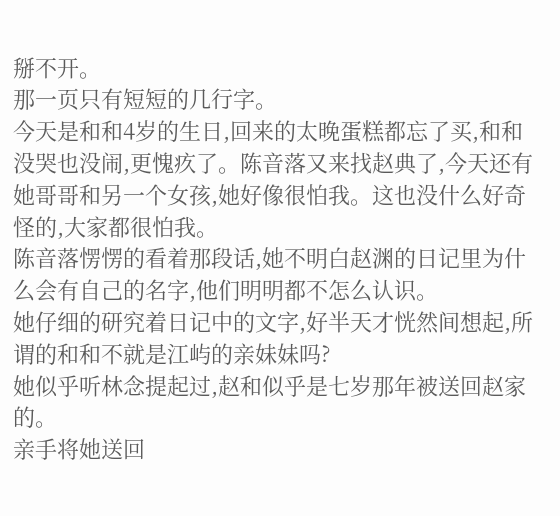掰不开。
那一页只有短短的几行字。
今天是和和4岁的生日,回来的太晚蛋糕都忘了买,和和没哭也没闹,更愧疚了。陈音落又来找赵典了,今天还有她哥哥和另一个女孩,她好像很怕我。这也没什么好奇怪的,大家都很怕我。
陈音落愣愣的看着那段话,她不明白赵渊的日记里为什么会有自己的名字,他们明明都不怎么认识。
她仔细的研究着日记中的文字,好半天才恍然间想起,所谓的和和不就是江屿的亲妹妹吗?
她似乎听林念提起过,赵和似乎是七岁那年被送回赵家的。
亲手将她送回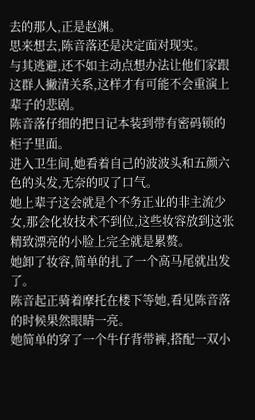去的那人,正是赵渊。
思来想去,陈音落还是决定面对现实。
与其逃避,还不如主动点想办法让他们家跟这群人撇清关系,这样才有可能不会重演上辈子的悲剧。
陈音落仔细的把日记本装到带有密码锁的柜子里面。
进入卫生间,她看着自己的波波头和五颜六色的头发,无奈的叹了口气。
她上辈子这会就是个不务正业的非主流少女,那会化妆技术不到位,这些妆容放到这张精致漂亮的小脸上完全就是累赘。
她卸了妆容,简单的扎了一个高马尾就出发了。
陈音起正骑着摩托在楼下等她,看见陈音落的时候果然眼睛一亮。
她简单的穿了一个牛仔背带裤,搭配一双小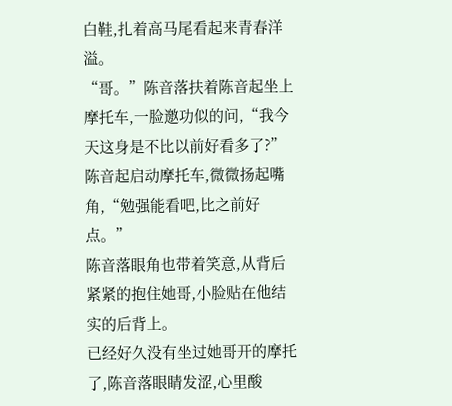白鞋,扎着高马尾看起来青春洋溢。
“哥。”陈音落扶着陈音起坐上摩托车,一脸邀功似的问,“我今天这身是不比以前好看多了?”
陈音起启动摩托车,微微扬起嘴角,“勉强能看吧,比之前好点。”
陈音落眼角也带着笑意,从背后紧紧的抱住她哥,小脸贴在他结实的后背上。
已经好久没有坐过她哥开的摩托了,陈音落眼睛发涩,心里酸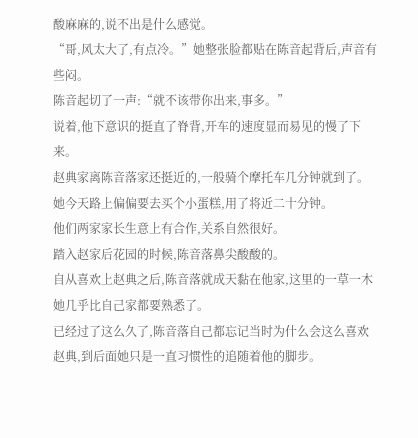酸麻麻的,说不出是什么感觉。
“哥,风太大了,有点冷。”她整张脸都贴在陈音起背后,声音有些闷。
陈音起切了一声:“就不该带你出来,事多。”
说着,他下意识的挺直了脊背,开车的速度显而易见的慢了下来。
赵典家离陈音落家还挺近的,一般骑个摩托车几分钟就到了。
她今天路上偏偏要去买个小蛋糕,用了将近二十分钟。
他们两家家长生意上有合作,关系自然很好。
踏入赵家后花园的时候,陈音落鼻尖酸酸的。
自从喜欢上赵典之后,陈音落就成天黏在他家,这里的一草一木她几乎比自己家都要熟悉了。
已经过了这么久了,陈音落自己都忘记当时为什么会这么喜欢赵典,到后面她只是一直习惯性的追随着他的脚步。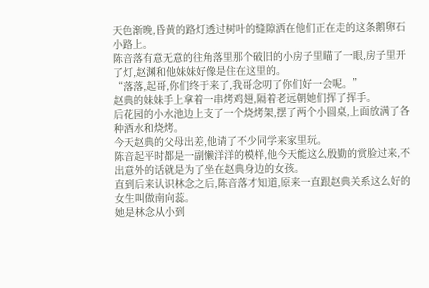天色渐晚,昏黄的路灯透过树叶的缝隙洒在他们正在走的这条鹅卵石小路上。
陈音落有意无意的往角落里那个破旧的小房子里瞄了一眼,房子里开了灯,赵渊和他妹妹好像是住在这里的。
“落落,起哥,你们终于来了,我哥念叨了你们好一会呢。”
赵典的妹妹手上拿着一串烤鸡翅,隔着老远朝她们挥了挥手。
后花园的小水池边上支了一个烧烤架,摆了两个小圆桌,上面放满了各种酒水和烧烤。
今天赵典的父母出差,他请了不少同学来家里玩。
陈音起平时都是一副懒洋洋的模样,他今天能这么殷勤的赏脸过来,不出意外的话就是为了坐在赵典身边的女孩。
直到后来认识林念之后,陈音落才知道,原来一直跟赵典关系这么好的女生叫做南向蕊。
她是林念从小到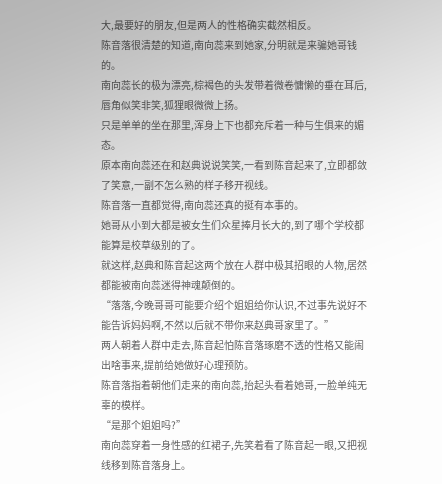大,最要好的朋友,但是两人的性格确实截然相反。
陈音落很清楚的知道,南向蕊来到她家,分明就是来骗她哥钱的。
南向蕊长的极为漂亮,棕褐色的头发带着微卷慵懒的垂在耳后,唇角似笑非笑,狐狸眼微微上扬。
只是单单的坐在那里,浑身上下也都充斥着一种与生俱来的媚态。
原本南向蕊还在和赵典说说笑笑,一看到陈音起来了,立即都敛了笑意,一副不怎么熟的样子移开视线。
陈音落一直都觉得,南向蕊还真的挺有本事的。
她哥从小到大都是被女生们众星捧月长大的,到了哪个学校都能算是校草级别的了。
就这样,赵典和陈音起这两个放在人群中极其招眼的人物,居然都能被南向蕊迷得神魂颠倒的。
“落落,今晚哥哥可能要介绍个姐姐给你认识,不过事先说好不能告诉妈妈啊,不然以后就不带你来赵典哥家里了。”
两人朝着人群中走去,陈音起怕陈音落琢磨不透的性格又能闹出啥事来,提前给她做好心理预防。
陈音落指着朝他们走来的南向蕊,抬起头看着她哥,一脸单纯无辜的模样。
“是那个姐姐吗?”
南向蕊穿着一身性感的红裙子,先笑着看了陈音起一眼,又把视线移到陈音落身上。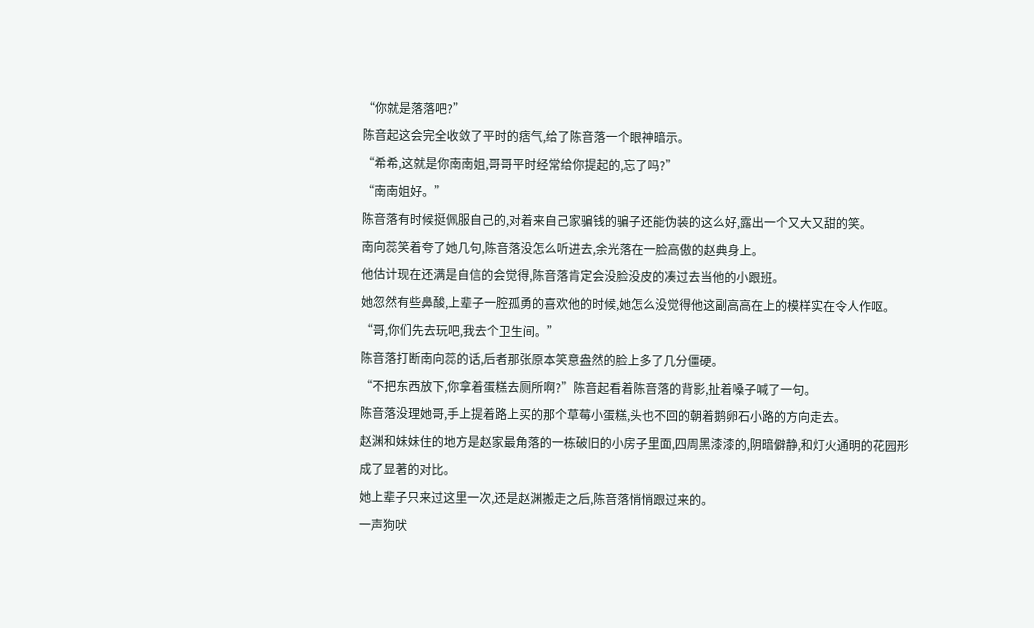“你就是落落吧?”
陈音起这会完全收敛了平时的痞气,给了陈音落一个眼神暗示。
“希希,这就是你南南姐,哥哥平时经常给你提起的,忘了吗?”
“南南姐好。”
陈音落有时候挺佩服自己的,对着来自己家骗钱的骗子还能伪装的这么好,露出一个又大又甜的笑。
南向蕊笑着夸了她几句,陈音落没怎么听进去,余光落在一脸高傲的赵典身上。
他估计现在还满是自信的会觉得,陈音落肯定会没脸没皮的凑过去当他的小跟班。
她忽然有些鼻酸,上辈子一腔孤勇的喜欢他的时候,她怎么没觉得他这副高高在上的模样实在令人作呕。
“哥,你们先去玩吧,我去个卫生间。”
陈音落打断南向蕊的话,后者那张原本笑意盎然的脸上多了几分僵硬。
“不把东西放下,你拿着蛋糕去厕所啊?”陈音起看着陈音落的背影,扯着嗓子喊了一句。
陈音落没理她哥,手上提着路上买的那个草莓小蛋糕,头也不回的朝着鹅卵石小路的方向走去。
赵渊和妹妹住的地方是赵家最角落的一栋破旧的小房子里面,四周黑漆漆的,阴暗僻静,和灯火通明的花园形成了显著的对比。
她上辈子只来过这里一次,还是赵渊搬走之后,陈音落悄悄跟过来的。
一声狗吠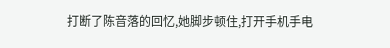打断了陈音落的回忆,她脚步顿住,打开手机手电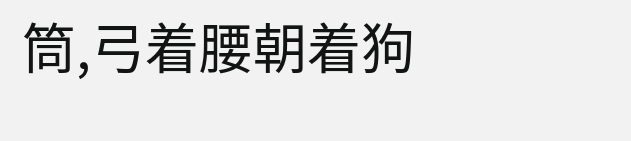筒,弓着腰朝着狗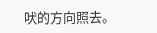吠的方向照去。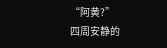“阿黄?”
四周安静的